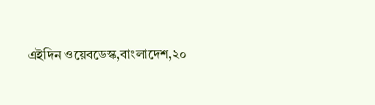এইদিন ওয়েবডেস্ক,বাংলাদেশ,২০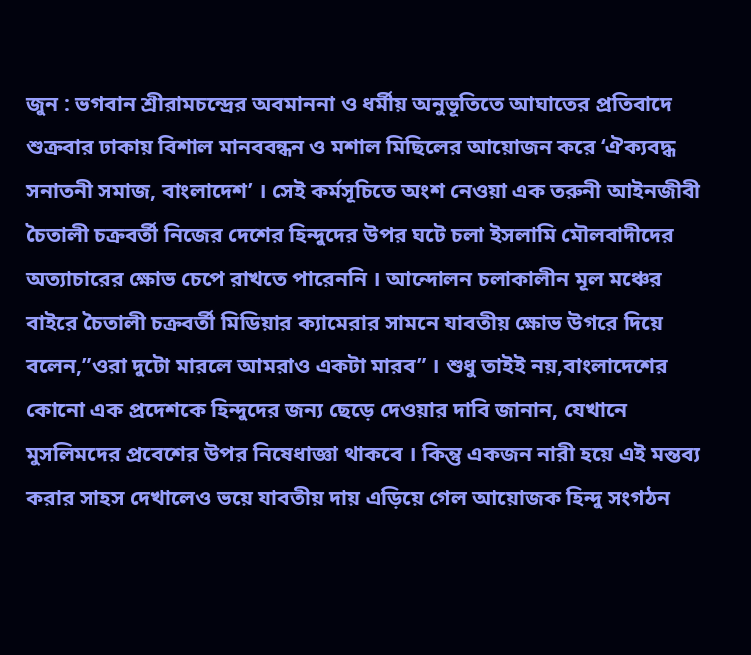জুন : ভগবান শ্রীরামচন্দ্রের অবমাননা ও ধর্মীয় অনুভূতিতে আঘাতের প্রতিবাদে শুক্রবার ঢাকায় বিশাল মানববন্ধন ও মশাল মিছিলের আয়োজন করে ‘ঐক্যবদ্ধ সনাতনী সমাজ, বাংলাদেশ’ । সেই কর্মসূচিতে অংশ নেওয়া এক তরুনী আইনজীবী চৈতালী চক্রবর্তী নিজের দেশের হিন্দুদের উপর ঘটে চলা ইসলামি মৌলবাদীদের অত্যাচারের ক্ষোভ চেপে রাখতে পারেননি । আন্দোলন চলাকালীন মূল মঞ্চের বাইরে চৈতালী চক্রবর্তী মিডিয়ার ক্যামেরার সামনে যাবতীয় ক্ষোভ উগরে দিয়ে বলেন,”ওরা দুটো মারলে আমরাও একটা মারব” । শুধু তাইই নয়,বাংলাদেশের কোনো এক প্রদেশকে হিন্দুদের জন্য ছেড়ে দেওয়ার দাবি জানান, যেখানে মুসলিমদের প্রবেশের উপর নিষেধাজ্ঞা থাকবে । কিন্তু একজন নারী হয়ে এই মন্তব্য করার সাহস দেখালেও ভয়ে যাবতীয় দায় এড়িয়ে গেল আয়োজক হিন্দু সংগঠন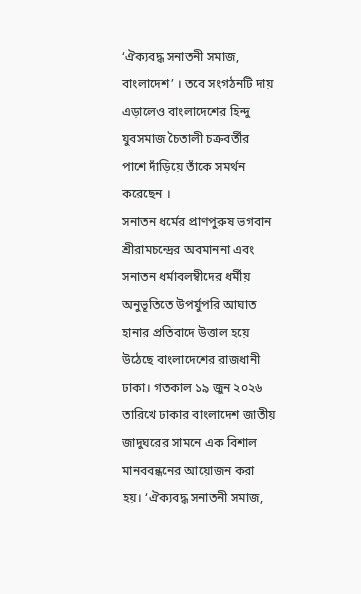‘ঐক্যবদ্ধ সনাতনী সমাজ, বাংলাদেশ’ । তবে সংগঠনটি দায় এড়ালেও বাংলাদেশের হিন্দু যুবসমাজ চৈতালী চক্রবর্তীর পাশে দাঁড়িয়ে তাঁকে সমর্থন করেছেন ।
সনাতন ধর্মের প্রাণপুরুষ ভগবান শ্রীরামচন্দ্রের অবমাননা এবং সনাতন ধর্মাবলম্বীদের ধর্মীয় অনুভূতিতে উপর্যুপরি আঘাত হানার প্রতিবাদে উত্তাল হয়ে উঠেছে বাংলাদেশের রাজধানী ঢাকা। গতকাল ১৯ জুন ২০২৬ তারিখে ঢাকার বাংলাদেশ জাতীয় জাদুঘরের সামনে এক বিশাল মানববন্ধনের আয়োজন করা হয়। ‘ঐক্যবদ্ধ সনাতনী সমাজ,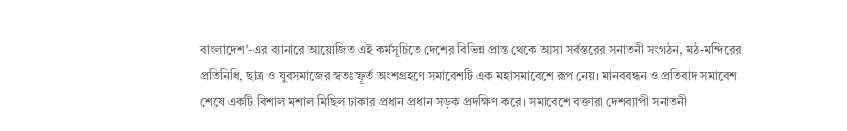বাংলাদেশ’-এর ব্যানারে আয়োজিত এই কর্মসূচিতে দেশের বিভিন্ন প্রান্ত থেকে আসা সর্বস্তরের সনাতনী সংগঠন, মঠ-মন্দিরের প্রতিনিধি, ছাত্র ও যুবসমাজের স্বতঃস্ফূর্ত অংশগ্রহণে সমাবেশটি এক মহাসমাবেশে রূপ নেয়। মানববন্ধন ও প্রতিবাদ সমাবেশ শেষে একটি বিশাল মশাল মিছিল ঢাকার প্রধান প্রধান সড়ক প্রদক্ষিণ করে। সমাবেশে বক্তারা দেশব্যাপী সনাতনী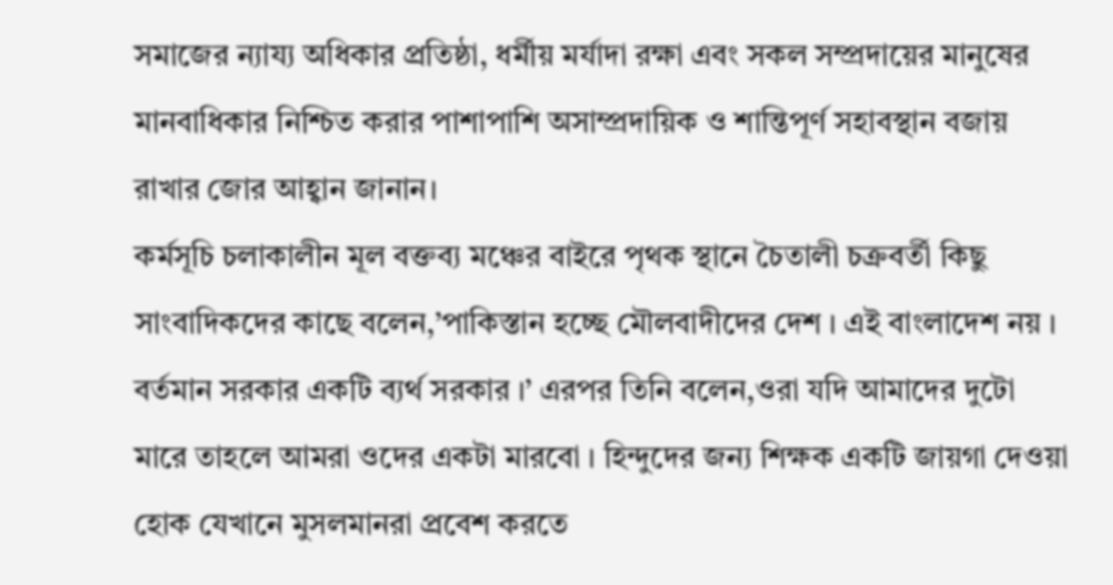সমাজের ন্যায্য অধিকার প্রতিষ্ঠা, ধর্মীয় মর্যাদা রক্ষা এবং সকল সম্প্রদায়ের মানুষের মানবাধিকার নিশ্চিত করার পাশাপাশি অসাম্প্রদায়িক ও শান্তিপূর্ণ সহাবস্থান বজায় রাখার জোর আহ্বান জানান।
কর্মসূচি চলাকালীন মূল বক্তব্য মঞ্চের বাইরে পৃথক স্থানে চৈতালী চক্রবর্তী কিছু সাংবাদিকদের কাছে বলেন,’পাকিস্তান হচ্ছে মৌলবাদীদের দেশ । এই বাংলাদেশ নয় । বর্তমান সরকার একটি ব্যর্থ সরকার ।’ এরপর তিনি বলেন,ওরা যদি আমাদের দুটো মারে তাহলে আমরা ওদের একটা মারবো । হিন্দুদের জন্য শিক্ষক একটি জায়গা দেওয়া হোক যেখানে মুসলমানরা প্রবেশ করতে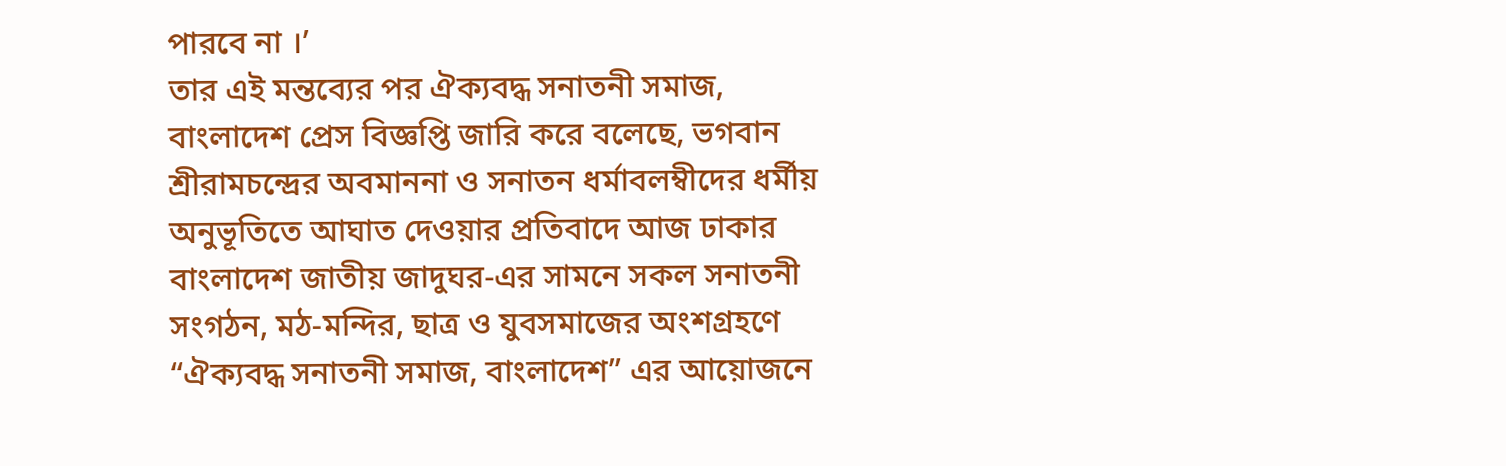পারবে না ।’
তার এই মন্তব্যের পর ঐক্যবদ্ধ সনাতনী সমাজ, বাংলাদেশ প্রেস বিজ্ঞপ্তি জারি করে বলেছে, ভগবান শ্রীরামচন্দ্রের অবমাননা ও সনাতন ধর্মাবলম্বীদের ধর্মীয় অনুভূতিতে আঘাত দেওয়ার প্রতিবাদে আজ ঢাকার বাংলাদেশ জাতীয় জাদুঘর-এর সামনে সকল সনাতনী সংগঠন, মঠ-মন্দির, ছাত্র ও যুবসমাজের অংশগ্রহণে “ঐক্যবদ্ধ সনাতনী সমাজ, বাংলাদেশ” এর আয়োজনে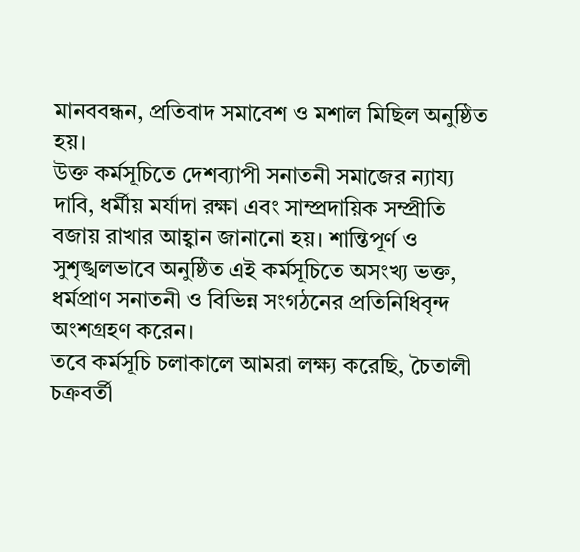মানববন্ধন, প্রতিবাদ সমাবেশ ও মশাল মিছিল অনুষ্ঠিত হয়।
উক্ত কর্মসূচিতে দেশব্যাপী সনাতনী সমাজের ন্যায্য দাবি, ধর্মীয় মর্যাদা রক্ষা এবং সাম্প্রদায়িক সম্প্রীতি বজায় রাখার আহ্বান জানানো হয়। শান্তিপূর্ণ ও সুশৃঙ্খলভাবে অনুষ্ঠিত এই কর্মসূচিতে অসংখ্য ভক্ত, ধর্মপ্রাণ সনাতনী ও বিভিন্ন সংগঠনের প্রতিনিধিবৃন্দ অংশগ্রহণ করেন।
তবে কর্মসূচি চলাকালে আমরা লক্ষ্য করেছি, চৈতালী চক্রবর্তী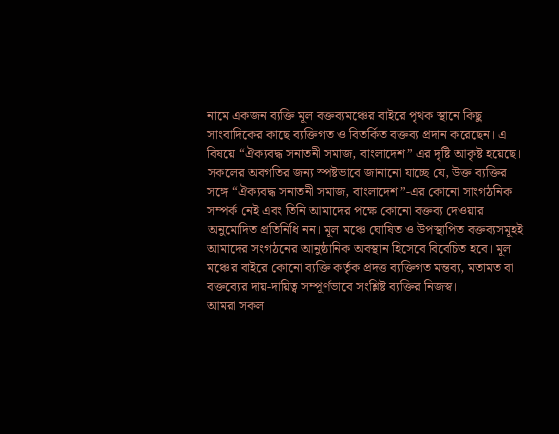নামে একজন ব্যক্তি মূল বক্তব্যমঞ্চের বাইরে পৃথক স্থানে কিছু সাংবাদিকের কাছে ব্যক্তিগত ও বিতর্কিত বক্তব্য প্রদান করেছেন। এ বিষয়ে “ঐক্যবদ্ধ সনাতনী সমাজ, বাংলাদেশ” এর দৃষ্টি আকৃষ্ট হয়েছে।
সকলের অবগতির জন্য স্পষ্টভাবে জানানো যাচ্ছে যে, উক্ত ব্যক্তির সঙ্গে “ঐক্যবদ্ধ সনাতনী সমাজ, বাংলাদেশ”-এর কোনো সাংগঠনিক সম্পর্ক নেই এবং তিনি আমাদের পক্ষে কোনো বক্তব্য দেওয়ার অনুমোদিত প্রতিনিধি নন। মূল মঞ্চে ঘোষিত ও উপস্থাপিত বক্তব্যসমূহই আমাদের সংগঠনের আনুষ্ঠানিক অবস্থান হিসেবে বিবেচিত হবে। মূল মঞ্চের বাইরে কোনো ব্যক্তি কর্তৃক প্রদত্ত ব্যক্তিগত মন্তব্য, মতামত বা বক্তব্যের দায়-দায়িত্ব সম্পূর্ণভাবে সংশ্লিষ্ট ব্যক্তির নিজস্ব।
আমরা সকল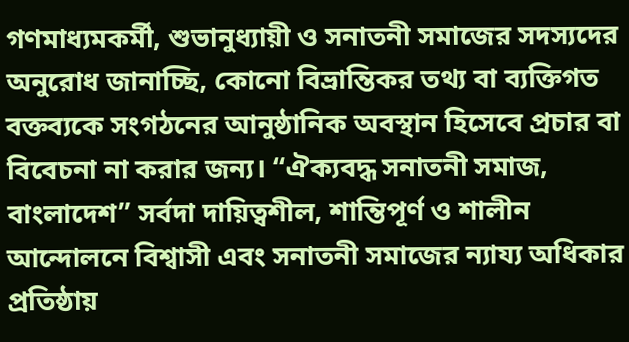গণমাধ্যমকর্মী, শুভানুধ্যায়ী ও সনাতনী সমাজের সদস্যদের অনুরোধ জানাচ্ছি, কোনো বিভ্রান্তিকর তথ্য বা ব্যক্তিগত বক্তব্যকে সংগঠনের আনুষ্ঠানিক অবস্থান হিসেবে প্রচার বা বিবেচনা না করার জন্য। “ঐক্যবদ্ধ সনাতনী সমাজ, বাংলাদেশ” সর্বদা দায়িত্বশীল, শান্তিপূর্ণ ও শালীন আন্দোলনে বিশ্বাসী এবং সনাতনী সমাজের ন্যায্য অধিকার প্রতিষ্ঠায়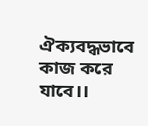ঐক্যবদ্ধভাবে কাজ করে যাবে।।